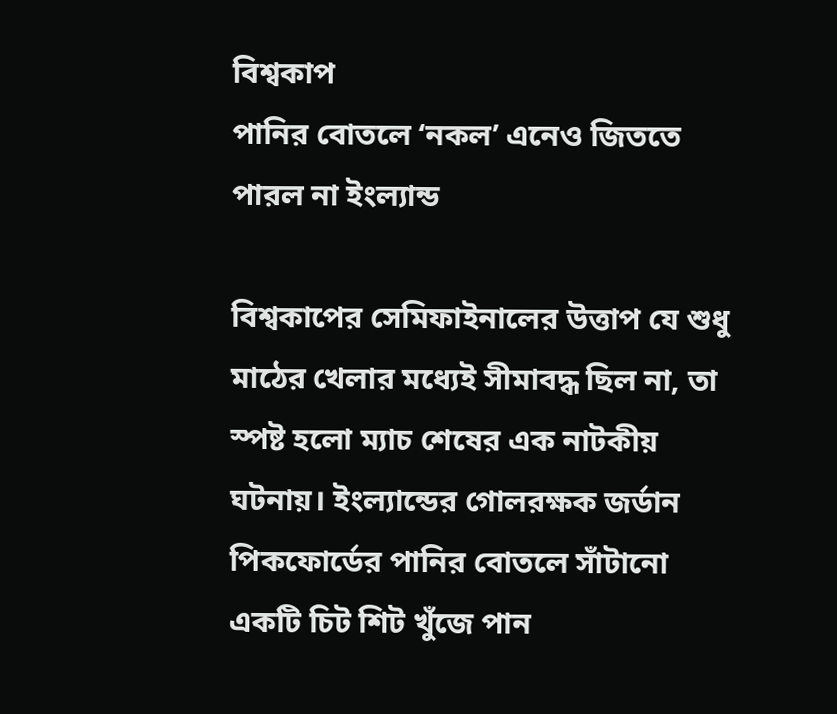বিশ্বকাপ
পানির বোতলে ‘নকল’ এনেও জিততে পারল না ইংল্যান্ড

বিশ্বকাপের সেমিফাইনালের উত্তাপ যে শুধু মাঠের খেলার মধ্যেই সীমাবদ্ধ ছিল না, তা স্পষ্ট হলো ম্যাচ শেষের এক নাটকীয় ঘটনায়। ইংল্যান্ডের গোলরক্ষক জর্ডান পিকফোর্ডের পানির বোতলে সাঁটানো একটি চিট শিট খুঁজে পান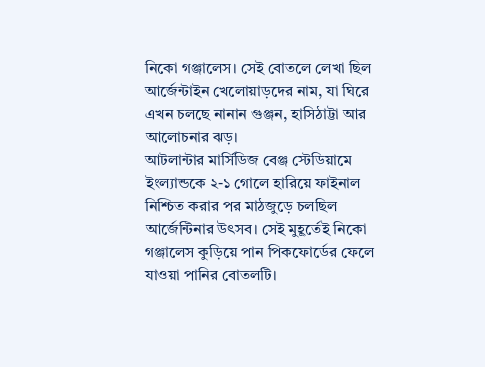নিকো গঞ্জালেস। সেই বোতলে লেখা ছিল আর্জেন্টাইন খেলোয়াড়দের নাম, যা ঘিরে এখন চলছে নানান গুঞ্জন, হাসিঠাট্টা আর আলোচনার ঝড়।
আটলান্টার মার্সিডিজ বেঞ্জ স্টেডিয়ামে ইংল্যান্ডকে ২-১ গোলে হারিয়ে ফাইনাল নিশ্চিত করার পর মাঠজুড়ে চলছিল আর্জেন্টিনার উৎসব। সেই মুহূর্তেই নিকো গঞ্জালেস কুড়িয়ে পান পিকফোর্ডের ফেলে যাওয়া পানির বোতলটি।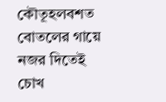কৌতূহলবশত বোতলের গায়ে নজর দিতেই চোখ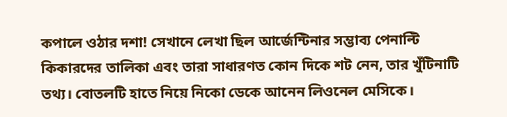কপালে ওঠার দশা! সেখানে লেখা ছিল আর্জেন্টিনার সম্ভাব্য পেনাল্টি কিকারদের তালিকা এবং তারা সাধারণত কোন দিকে শট নেন, তার খুঁটিনাটি তথ্য। বোতলটি হাতে নিয়ে নিকো ডেকে আনেন লিওনেল মেসিকে।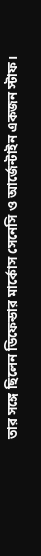তার সঙ্গে ছিলেন ডিফেন্ডার মার্কোস সেনেসি ও আর্জেন্টাইন একজন স্টাফ।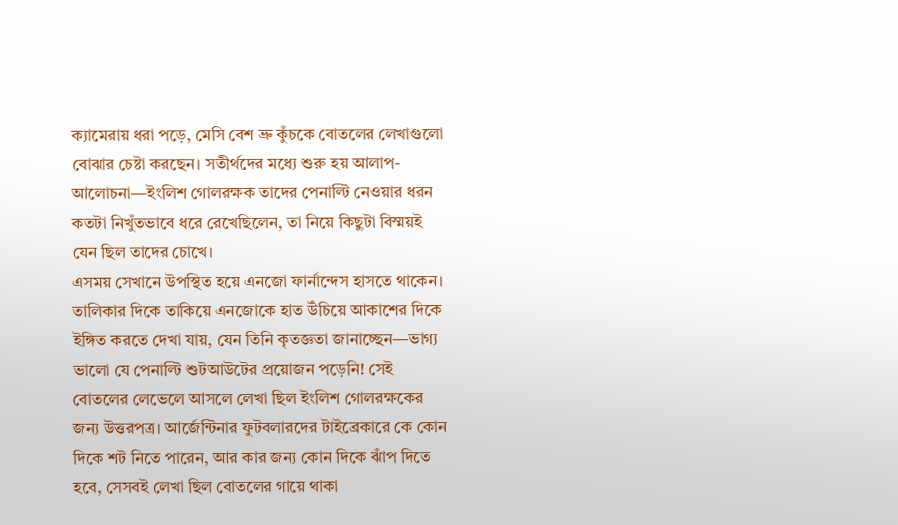ক্যামেরায় ধরা পড়ে, মেসি বেশ ভ্রু কুঁচকে বোতলের লেখাগুলো বোঝার চেষ্টা করছেন। সতীর্থদের মধ্যে শুরু হয় আলাপ-আলোচনা—ইংলিশ গোলরক্ষক তাদের পেনাল্টি নেওয়ার ধরন কতটা নিখুঁতভাবে ধরে রেখেছিলেন, তা নিয়ে কিছুটা বিস্ময়ই যেন ছিল তাদের চোখে।
এসময় সেখানে উপস্থিত হয়ে এনজো ফার্নান্দেস হাসতে থাকেন। তালিকার দিকে তাকিয়ে এনজোকে হাত উঁচিয়ে আকাশের দিকে ইঙ্গিত করতে দেখা যায়, যেন তিনি কৃতজ্ঞতা জানাচ্ছেন—ভাগ্য ভালো যে পেনাল্টি শুটআউটের প্রয়োজন পড়েনি! সেই বোতলের লেভেলে আসলে লেখা ছিল ইংলিশ গোলরক্ষকের জন্য উত্তরপত্র। আর্জেন্টিনার ফুটবলারদের টাইব্রেকারে কে কোন দিকে শট নিতে পারেন, আর কার জন্য কোন দিকে ঝাঁপ দিতে হবে, সেসবই লেখা ছিল বোতলের গায়ে থাকা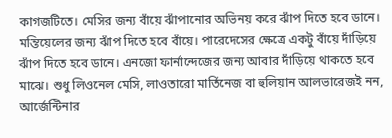কাগজটিতে। মেসির জন্য বাঁয়ে ঝাঁপানোর অভিনয় করে ঝাঁপ দিতে হবে ডানে। মন্তিয়েলের জন্য ঝাঁপ দিতে হবে বাঁয়ে। পারেদেসের ক্ষেত্রে একটু বাঁয়ে দাঁড়িয়ে ঝাঁপ দিতে হবে ডানে। এনজো ফার্নান্দেজের জন্য আবার দাঁড়িয়ে থাকতে হবে মাঝে। শুধু লিওনেল মেসি, লাওতারো মার্তিনেজ বা হুলিয়ান আলভারেজই নন, আর্জেন্টিনার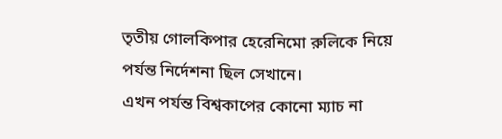তৃতীয় গোলকিপার হেরেনিমো রুলিকে নিয়ে পর্যন্ত নির্দেশনা ছিল সেখানে।
এখন পর্যন্ত বিশ্বকাপের কোনো ম্যাচ না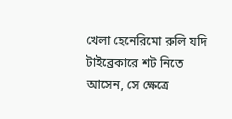খেলা হেনেরিমো রুলি যদি টাইব্রেকারে শট নিতে আসেন, সে ক্ষেত্রে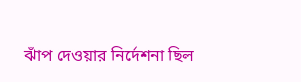ঝাঁপ দেওয়ার নির্দেশনা ছিল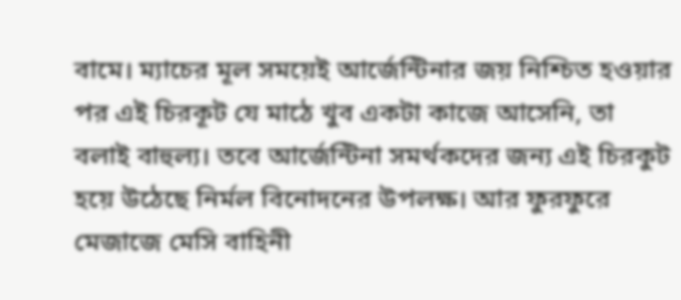বামে। ম্যাচের মূল সময়েই আর্জেন্টিনার জয় নিশ্চিত হওয়ার পর এই চিরকূট যে মাঠে খুব একটা কাজে আসেনি, তা বলাই বাহুল্য। তবে আর্জেন্টিনা সমর্থকদের জন্য এই চিরকুট হয়ে উঠেছে নির্মল বিনোদনের উপলক্ষ। আর ফুরফুরে মেজাজে মেসি বাহিনী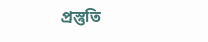প্রস্তুতি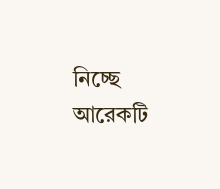নিচ্ছে আরেকটি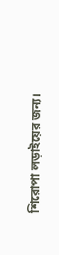শিরোপা লড়াইয়ের জন্য।